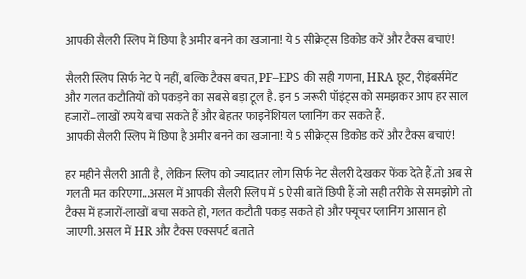आपकी सैलरी स्लिप में छिपा है अमीर बनने का खजाना! ये 5 सीक्रेट्स डिकोड करें और टैक्स बचाएं!

सैलरी स्लिप सिर्फ नेट पे नहीं, बल्कि टैक्स बचत, PF–EPS की सही गणना, HRA छूट, रीइंबर्समेंट और गलत कटौतियों को पकड़ने का सबसे बड़ा टूल है. इन 5 जरूरी पॉइंट्स को समझकर आप हर साल हजारों–लाखों रुपये बचा सकते हैं और बेहतर फाइनेंशियल प्लानिंग कर सकते हैं.
आपकी सैलरी स्लिप में छिपा है अमीर बनने का खजाना! ये 5 सीक्रेट्स डिकोड करें और टैक्स बचाएं!

हर महीने सैलरी आती है, लेकिन स्लिप को ज्यादातर लोग सिर्फ नेट सैलरी देखकर फेंक देते हैं.तो अब से गलती मत करिएगा...असल में आपकी सैलरी स्लिप में 5 ऐसी बातें छिपी हैं जो सही तरीके से समझोगे तो टैक्स में हजारों-लाखों बचा सकते हो, गलत कटौती पकड़ सकते हो और फ्यूचर प्लानिंग आसान हो जाएगी. असल में HR और टैक्स एक्सपर्ट बताते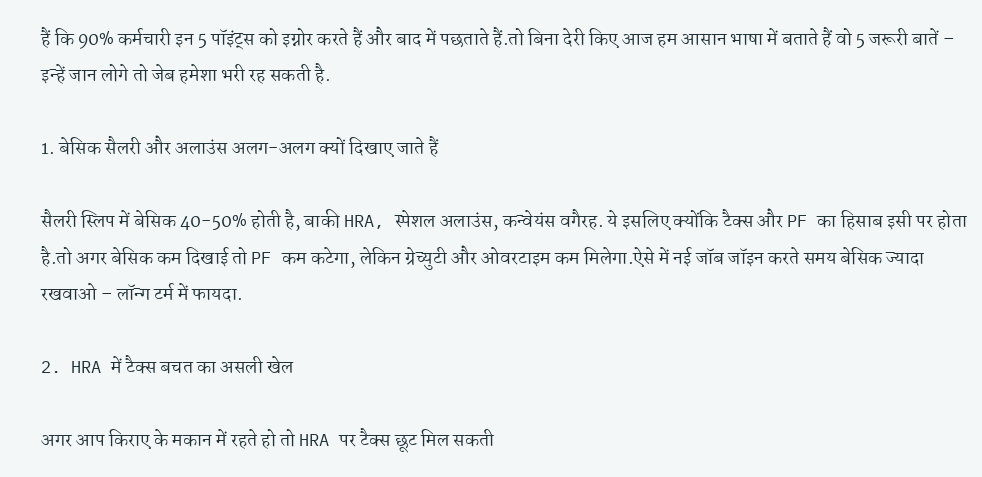हैं कि 90% कर्मचारी इन 5 पॉइंट्स को इग्नोर करते हैं और बाद में पछताते हैं.तो बिना देरी किए आज हम आसान भाषा में बताते हैं वो 5 जरूरी बातें – इन्हें जान लोगे तो जेब हमेशा भरी रह सकती है.

1. बेसिक सैलरी और अलाउंस अलग-अलग क्यों दिखाए जाते हैं

सैलरी स्लिप में बेसिक 40-50% होती है, बाकी HRA, स्पेशल अलाउंस, कन्वेयंस वगैरह. ये इसलिए क्योंकि टैक्स और PF का हिसाब इसी पर होता है.तो अगर बेसिक कम दिखाई तो PF कम कटेगा, लेकिन ग्रेच्युटी और ओवरटाइम कम मिलेगा.ऐसे में नई जॉब जॉइन करते समय बेसिक ज्यादा रखवाओ – लॉन्ग टर्म में फायदा.

2. HRA में टैक्स बचत का असली खेल

अगर आप किराए के मकान में रहते हो तो HRA पर टैक्स छूट मिल सकती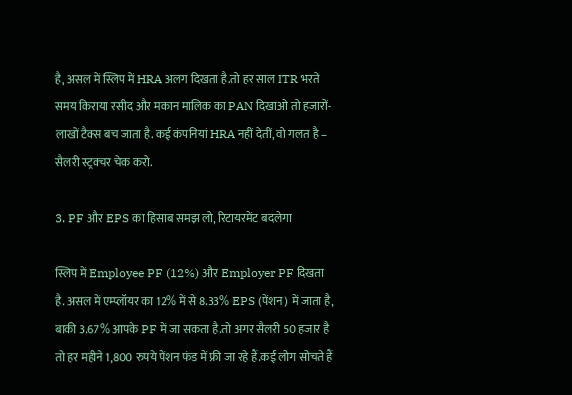है, असल में स्लिप में HRA अलग दिखता है.तो हर साल ITR भरते समय किराया रसीद और मकान मालिक का PAN दिखाओ तो हजारों-लाखों टैक्स बच जाता है. कई कंपनियां HRA नहीं देतीं, वो गलत है – सैलरी स्ट्रक्चर चेक करो.

3. PF और EPS का हिसाब समझ लो, रिटायरमेंट बदलेगा

स्लिप में Employee PF (12%) और Employer PF दिखता है. असल में एम्प्लॉयर का 12% में से 8.33% EPS (पेंशन) में जाता है, बाकी 3.67% आपके PF में जा सकता है.तो अगर सैलरी 50 हजार है तो हर महीने 1,800 रुपये पेंशन फंड में फ्री जा रहे हैं.कई लोग सोचते हैं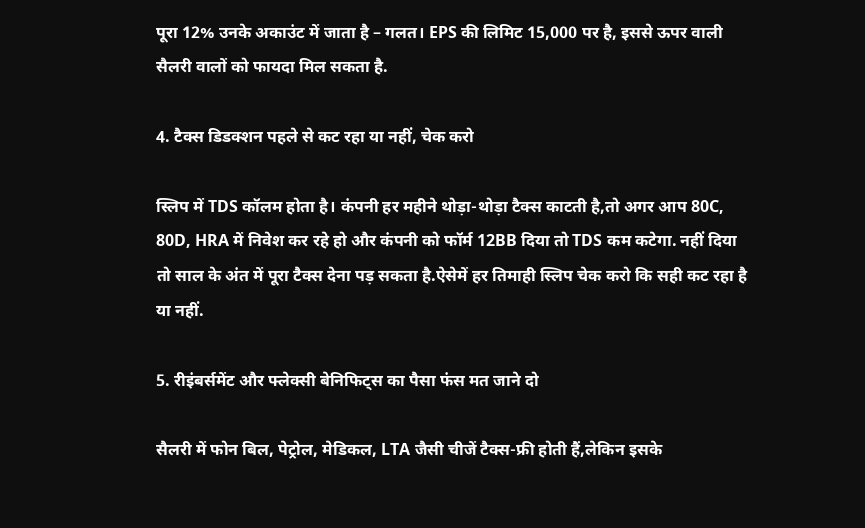पूरा 12% उनके अकाउंट में जाता है – गलत। EPS की लिमिट 15,000 पर है, इससे ऊपर वाली सैलरी वालों को फायदा मिल सकता है.

4. टैक्स डिडक्शन पहले से कट रहा या नहीं, चेक करो

स्लिप में TDS कॉलम होता है। कंपनी हर महीने थोड़ा-थोड़ा टैक्स काटती है,तो अगर आप 80C, 80D, HRA में निवेश कर रहे हो और कंपनी को फॉर्म 12BB दिया तो TDS कम कटेगा. नहीं दिया तो साल के अंत में पूरा टैक्स देना पड़ सकता है.ऐसेमें हर तिमाही स्लिप चेक करो कि सही कट रहा है या नहीं.

5. रीइंबर्समेंट और फ्लेक्सी बेनिफिट्स का पैसा फंस मत जाने दो

सैलरी में फोन बिल, पेट्रोल, मेडिकल, LTA जैसी चीजें टैक्स-फ्री होती हैं,लेकिन इसके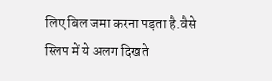लिए बिल जमा करना पड़ता है.वैसे स्लिप में ये अलग दिखते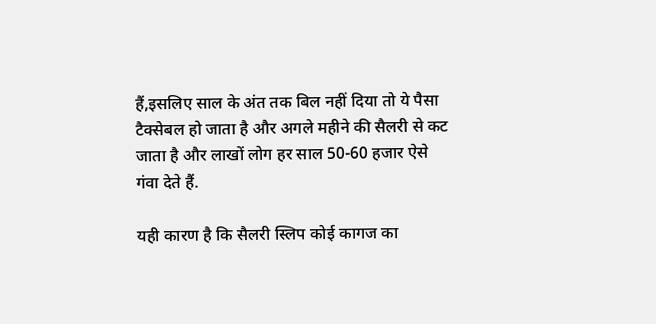हैं,इसलिए साल के अंत तक बिल नहीं दिया तो ये पैसा टैक्सेबल हो जाता है और अगले महीने की सैलरी से कट जाता है और लाखों लोग हर साल 50-60 हजार ऐसे गंवा देते हैं.

यही कारण है कि सैलरी स्लिप कोई कागज का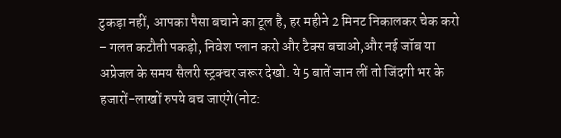टुकड़ा नहीं, आपका पैसा बचाने का टूल है, हर महीने 2 मिनट निकालकर चेक करो – गलत कटौती पकड़ो, निवेश प्लान करो और टैक्स बचाओ,और नई जॉब या अप्रेजल के समय सैलरी स्ट्रक्चर जरूर देखो. ये 5 बातें जान लीं तो जिंदगी भर के हजारों-लाखों रुपये बच जाएंगे(नोट: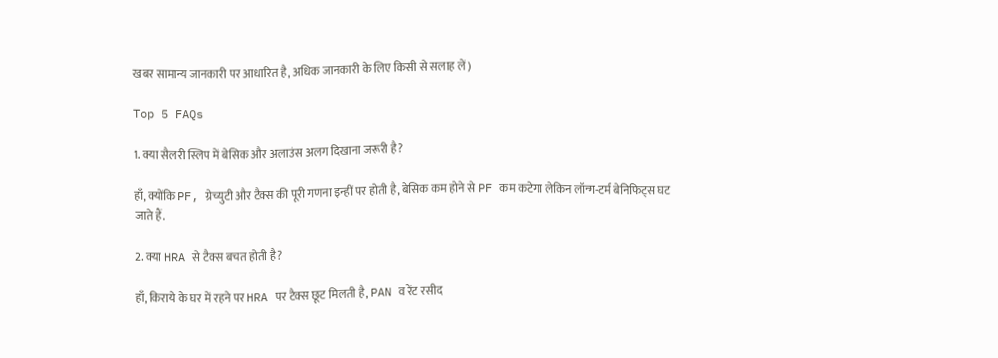खबर सामान्य जानकारी पर आधारित है, अधिक जानकारी के लिए किसी से सलाह लें)

Top 5 FAQs

1. क्या सैलरी स्लिप में बेसिक और अलाउंस अलग दिखाना जरूरी है?

हाँ, क्योंकि PF, ग्रेच्युटी और टैक्स की पूरी गणना इन्हीं पर होती है, बेसिक कम होने से PF कम कटेगा लेकिन लॉन्ग-टर्म बेनिफिट्स घट जाते हैं.

2. क्या HRA से टैक्स बचत होती है?

हाँ, किराये के घर में रहने पर HRA पर टैक्स छूट मिलती है, PAN व रेंट रसीद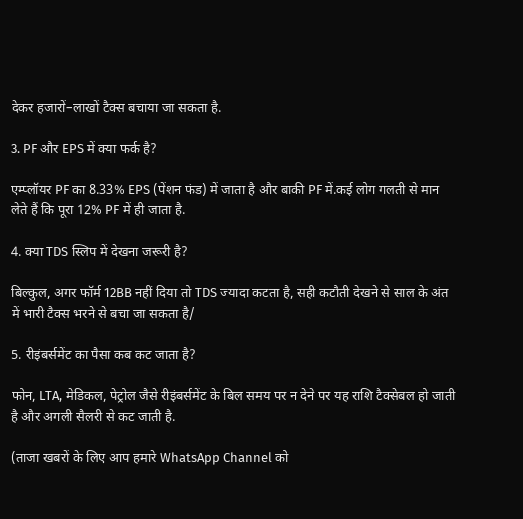देकर हजारों–लाखों टैक्स बचाया जा सकता है.

3. PF और EPS में क्या फर्क है?

एम्प्लॉयर PF का 8.33% EPS (पेंशन फंड) में जाता है और बाकी PF में.कई लोग गलती से मान लेते हैं कि पूरा 12% PF में ही जाता है.

4. क्या TDS स्लिप में देखना जरूरी है?

बिल्कुल, अगर फॉर्म 12BB नहीं दिया तो TDS ज्यादा कटता है, सही कटौती देखने से साल के अंत में भारी टैक्स भरने से बचा जा सकता है/

5. रीइंबर्समेंट का पैसा कब कट जाता है?

फोन, LTA, मेडिकल, पेट्रोल जैसे रीइंबर्समेंट के बिल समय पर न देने पर यह राशि टैक्सेबल हो जाती है और अगली सैलरी से कट जाती है.

(ताजा खबरों के लिए आप हमारे WhatsApp Channel को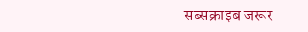सब्सक्राइब जरूर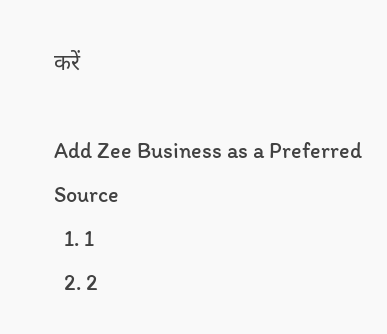करें

Add Zee Business as a Preferred Source
  1. 1
  2. 2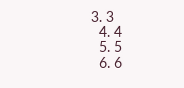3. 3
  4. 4
  5. 5
  6. 6